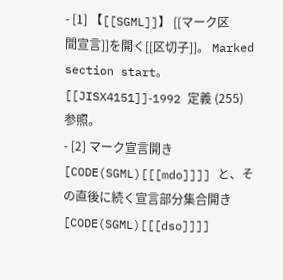- [1] 【[[SGML]]】 [[マーク区間宣言]]を開く[[区切子]]。 Marked section start。  [[JISX4151]]‐1992 定義 (255) 参照。
- [2] マーク宣言開き [CODE(SGML)[[[mdo]]]] と、その直後に続く宣言部分集合開き [CODE(SGML)[[[dso]]]]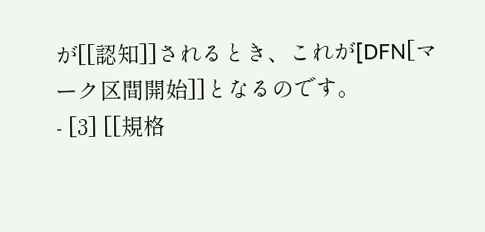が[[認知]]されるとき、これが[DFN[マーク区間開始]]となるのです。
- [3] [[規格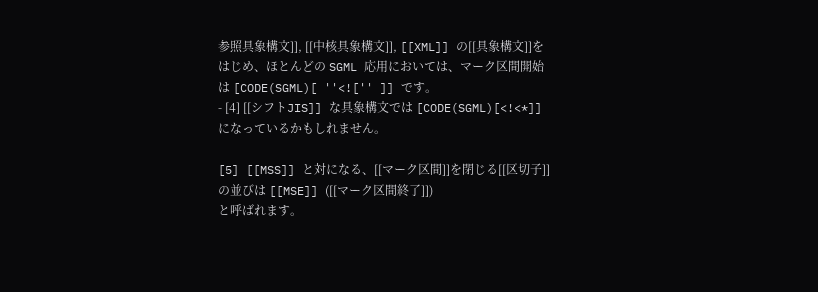参照具象構文]], [[中核具象構文]], [[XML]] の[[具象構文]]をはじめ、ほとんどの SGML 応用においては、マーク区間開始は [CODE(SGML)[ ''<!['' ]] です。
- [4] [[シフトJIS]] な具象構文では [CODE(SGML)[<!<*]] になっているかもしれません。

[5] [[MSS]] と対になる、[[マーク区間]]を閉じる[[区切子]]の並びは [[MSE]] ([[マーク区間終了]])
と呼ばれます。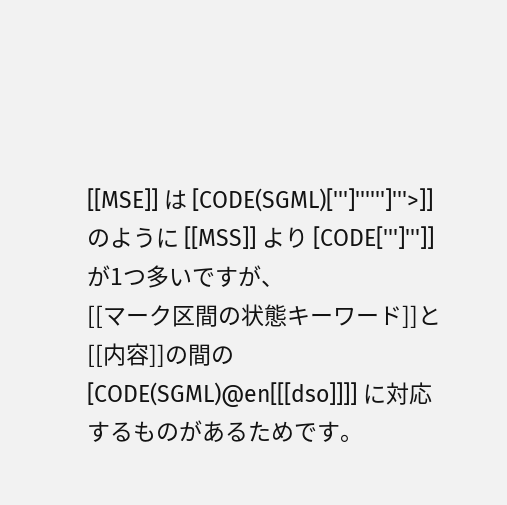[[MSE]] は [CODE(SGML)[''']'''''']'''>]] のように [[MSS]] より [CODE[''']''']] が1つ多いですが、
[[マーク区間の状態キーワード]]と[[内容]]の間の [CODE(SGML)@en[[[dso]]]] に対応するものがあるためです。